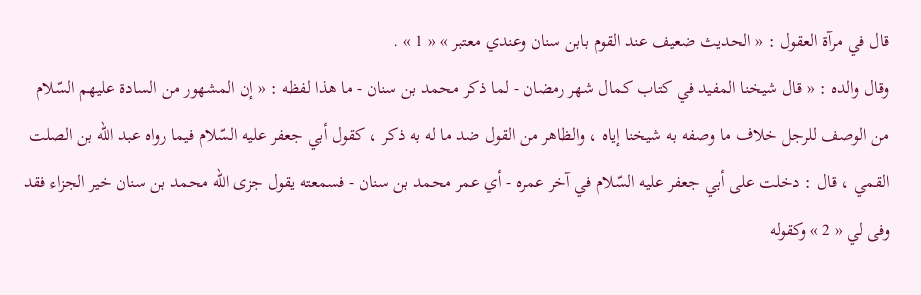قال في مرآة العقول : « الحديث ضعيف عند القوم بابن سنان وعندي معتبر » « 1 » .
وقال والده : « قال شيخنا المفيد في كتاب كمال شهر رمضان - لما ذكر محمد بن سنان - ما هذا لفظه : « إن المشهور من السادة عليهم السّلام من الوصف للرجل خلاف ما وصفه به شيخنا إياه ، والظاهر من القول ضد ما له به ذكر ، كقول أبي جعفر عليه السّلام فيما رواه عبد اللّه بن الصلت القمي ، قال : دخلت على أبي جعفر عليه السّلام في آخر عمره - أي عمر محمد بن سنان - فسمعته يقول جزى اللّه محمد بن سنان خير الجزاء فقد وفى لي « 2 » وكقوله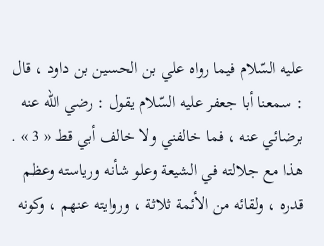عليه السّلام فيما رواه علي بن الحسين بن داود ، قال : سمعنا أبا جعفر عليه السّلام يقول : رضي اللّه عنه برضائي عنه ، فما خالفني ولا خالف أبي قط « 3 » .
هذا مع جلالته في الشيعة وعلو شأنه ورياسته وعظم قدره ، ولقائه من الأئمة ثلاثة ، وروايته عنهم ، وكونه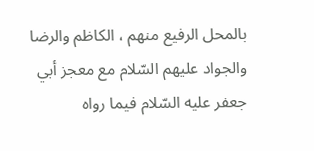بالمحل الرفيع منهم ، الكاظم والرضا والجواد عليهم السّلام مع معجز أبي جعفر عليه السّلام فيما رواه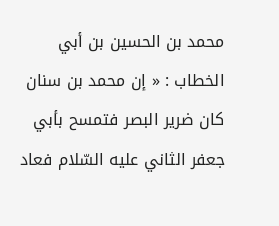محمد بن الحسين بن أبي الخطاب : « إن محمد بن سنان كان ضرير البصر فتمسح بأبي جعفر الثاني عليه السّلام فعاد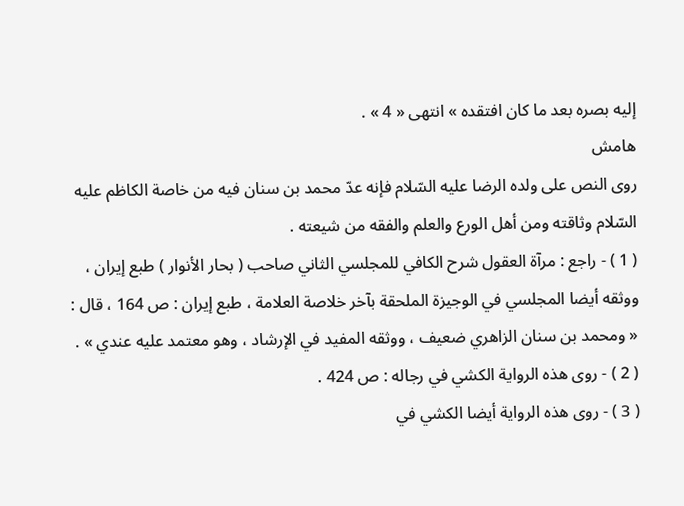إليه بصره بعد ما كان افتقده » انتهى « 4 » .
هامش
روى النص على ولده الرضا عليه السّلام فإنه عدّ محمد بن سنان فيه من خاصة الكاظم عليه السّلام وثاقته ومن أهل الورع والعلم والفقه من شيعته .
( 1 ) - راجع : مرآة العقول شرح الكافي للمجلسي الثاني صاحب ( بحار الأنوار ) طبع إيران ، ووثقه أيضا المجلسي في الوجيزة الملحقة بآخر خلاصة العلامة ، طبع إيران : ص 164 ، قال :
« ومحمد بن سنان الزاهري ضعيف ، ووثقه المفيد في الإرشاد ، وهو معتمد عليه عندي » .
( 2 ) - روى هذه الرواية الكشي في رجاله : ص 424 .
( 3 ) - روى هذه الرواية أيضا الكشي في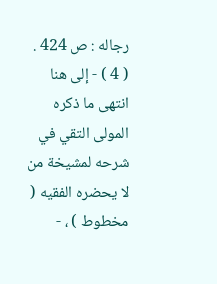رجاله : ص 424 .
( 4 ) - إلى هنا انتهى ما ذكره المولى التقي في شرحه لمشيخة من لا يحضره الفقيه ( مخطوط ) ، -